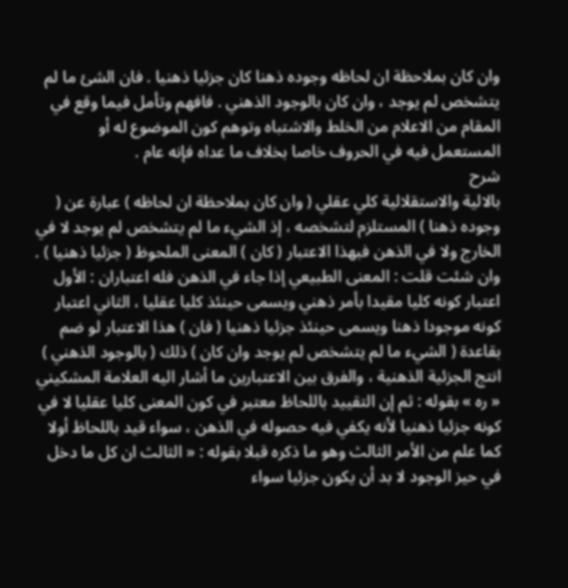وان كان بملاحظة ان لحاظه وجوده ذهنا كان جزئيا ذهنيا . فان الشئ ما لم يتشخص لم يوجد ، وان كان بالوجود الذهني . فافهم وتأمل فيما وقع في المقام من الاعلام من الخلط والاشتباه وتوهم كون الموضوع له أو المستعمل فيه في الحروف خاصا بخلاف ما عداه فإنه عام .
شرح
بالالية والاستقلالية كلي عقلي ( وان كان بملاحظة ان لحاظه ) عبارة عن ( وجوده ذهنا ) المستلزم لتشخصه ، إذ الشيء ما لم يتشخص لم يوجد لا في الخارج ولا في الذهن فبهذا الاعتبار ( كان ) المعنى الملحوظ ( جزئيا ذهنيا ) .
وان شئت قلت : المعنى الطبيعي إذا جاء في الذهن فله اعتباران : الأول اعتبار كونه كليا مقيدا بأمر ذهني ويسمى حينئذ كليا عقليا ، الثاني اعتبار كونه موجودا ذهنا ويسمى حينئذ جزئيا ذهنيا ( فان ) هذا الاعتبار لو ضم بقاعدة ( الشيء ما لم يتشخص لم يوجد وان كان ) ذلك ( بالوجود الذهني ) انتج الجزئية الذهنية ، والفرق بين الاعتبارين ما أشار اليه العلامة المشكيني « ره » بقوله : ثم إن التقييد باللحاظ معتبر في كون المعنى كليا عقليا لا في كونه جزئيا ذهنيا لأنه يكفي فيه حصوله في الذهن ، سواء قيد باللحاظ أولا كما علم من الأمر الثالث وهو ما ذكره قبلا بقوله : « الثالث ان كل ما دخل في حيز الوجود لا بد أن يكون جزئيا سواء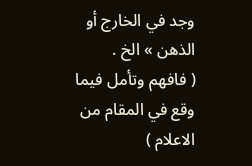وجد في الخارج أو الذهن » الخ .
( فافهم وتأمل فيما وقع في المقام من الاعلام )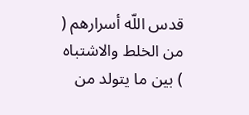قدس اللّه أسرارهم ( من الخلط والاشتباه ) بين ما يتولد من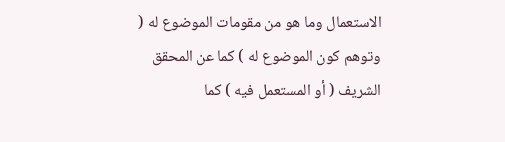الاستعمال وما هو من مقومات الموضوع له ( وتوهم كون الموضوع له ) كما عن المحقق الشريف ( أو المستعمل فيه ) كما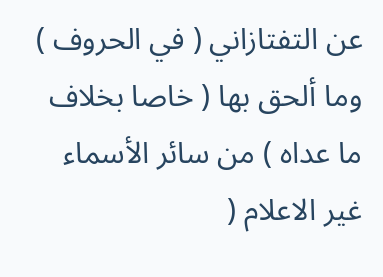عن التفتازاني ( في الحروف ) وما ألحق بها ( خاصا بخلاف ما عداه ) من سائر الأسماء غير الاعلام (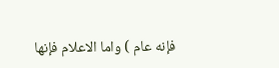فإنه عام ) واما الاعلام فإنها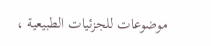موضوعات للجزئيات الطبيعية ،